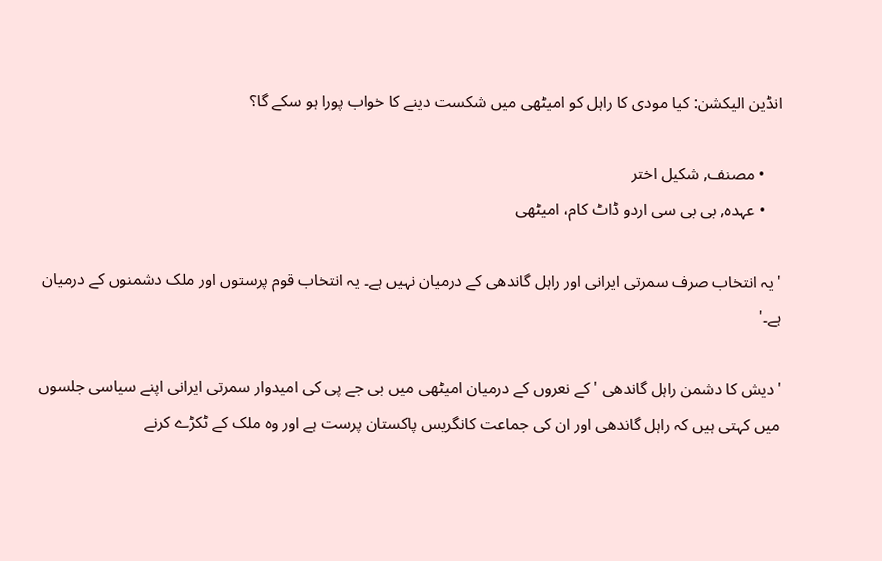انڈین الیکشن: کیا مودی کا راہل کو امیٹھی میں شکست دینے کا خواب پورا ہو سکے گا؟

    • مصنف, شکیل اختر
    • عہدہ, بی بی سی اردو ڈاٹ کام، امیٹھی

'یہ انتخاب صرف سمرتی ایرانی اور راہل گاندھی کے درمیان نہیں ہے۔ یہ انتخاب قوم پرستوں اور ملک دشمنوں کے درمیان ہے۔'

'دیش کا دشمن راہل گاندھی ' کے نعروں کے درمیان امیٹھی میں بی جے پی کی امیدوار سمرتی ایرانی اپنے سیاسی جلسوں میں کہتی ہیں کہ راہل گاندھی اور ان کی جماعت کانگریس پاکستان پرست ہے اور وہ ملک کے ٹکڑے کرنے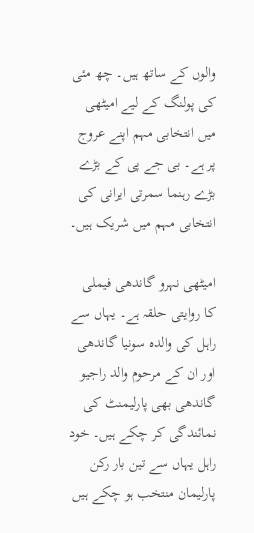والوں کے ساتھ ہیں۔ چھ مئی کی پولنگ کے لیے امیٹھی میں انتخابی مہم اپنے عروج پر ہے۔ بی جے پی کے بڑے بڑے رہنما سمرتی ایرانی کی انتخابی مہم میں شریک ہیں۔

امیٹھی نہرو گاندھی فیملی کا روایتی حلقہ ہے۔ یہاں سے راہل کی والدہ سونیا گاندھی اور ان کے مرحوم والد راجیو گاندھی بھی پارلیمنٹ کی نمائندگی کر چکے ہیں۔ خود راہل یہاں سے تین بار رکن پارلیمان منتخب ہو چکے ہیں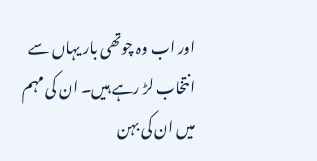اور اب وہ چوتھی بار یہاں سے انتخاب لڑ رہے ہیں۔ ان کی مہم میں ان کی بہن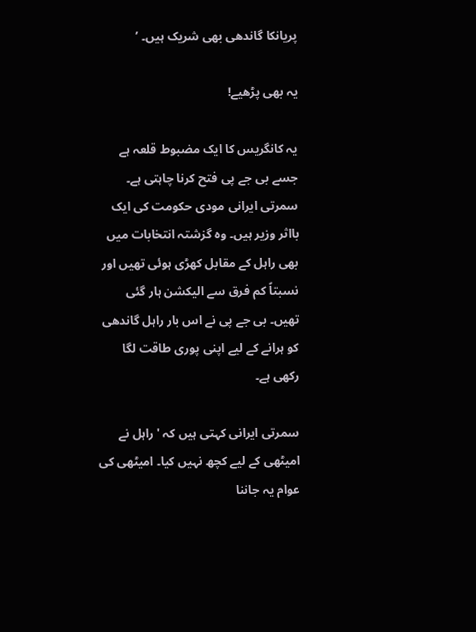پریانکا گاندھی بھی شریک ہیں۔ ’

یہ بھی پڑھیے!

یہ کانگریس کا ایک مضبوط قلعہ ہے جسے بی جے پی فتح کرنا چاہتی ہے۔ سمرتی ایرانی مودی حکومت کی ایک بااثر وزیر ہیں۔ وہ گزشتہ انتخابات میں بھی راہل کے مقابل کھڑی ہوئی تھیں اور نسبتاً کم فرق سے الیکشن ہار گئی تھیں۔ بی جے پی نے اس بار راہل گاندھی کو ہرانے کے لیے اپنی پوری طاقت لگا رکھی ہے۔

سمرتی ایرانی کہتی ہیں کہ 'راہل نے امیٹھی کے لیے کچھ نہیں کیا۔ امیٹھی کی عوام یہ جاننا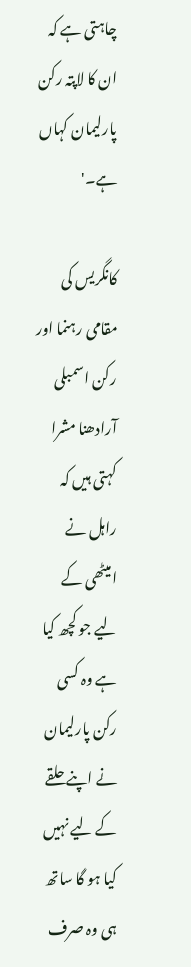چاہتی ہے کہ ان کا لاپتہ رکن پارلیمان کہاں ہے۔'

کانگریس کی مقامی رہنما اور رکن اسمبلی آرادھنا مشرا کہتی ہیں کہ راہل نے امیٹھی کے لیے جو کچھ کیا ہے وہ کسی رکن پارلیمان نے اپنے حلقے کے لیے نہیں کیا ہو گا ساتھ ہی وہ صرف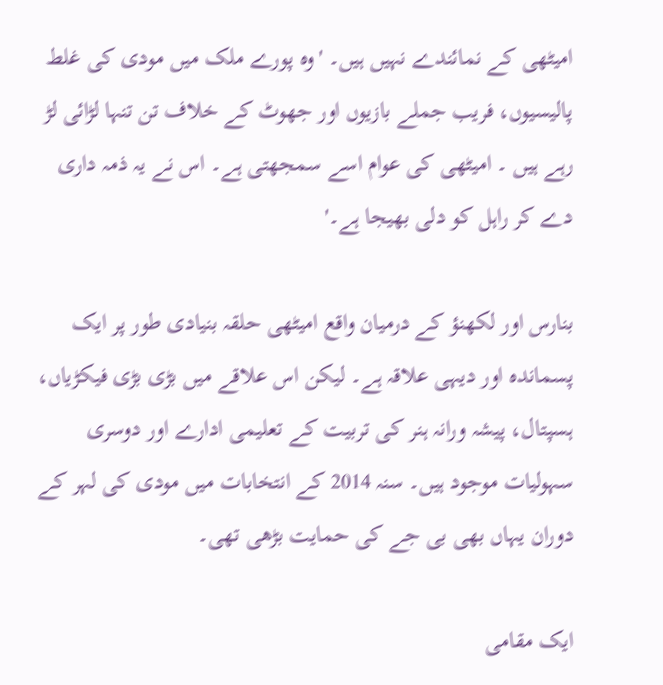امیٹھی کے نمائندے نہیں ہیں۔ 'وہ پورے ملک میں مودی کی غلط پالیسیوں، فریب جملے بازیوں اور جھوٹ کے خلاف تن تنہا لڑائی لڑ رہے ہیں ۔ امیٹھی کی عوام اسے سمجھتی ہے۔ اس نے یہ ذمہ داری دے کر راہل کو دلی بھیجا ہے۔'

بنارس اور لکھنؤ کے درمیان واقع امیٹھی حلقہ بنیادی طور پر ایک پسماندہ اور دیہی علاقہ ہے۔ لیکن اس علاقے میں بڑی بڑی فیکڑیاں، ہسپتال، پیشہ ورانہ ہنر کی تربیت کے تعلیمی ادارے اور دوسری سہولیات موجود ہیں۔ سنہ 2014 کے انتخابات میں مودی کی لہر کے دوران یہاں بھی بی جے کی حمایت بڑھی تھی۔

ایک مقامی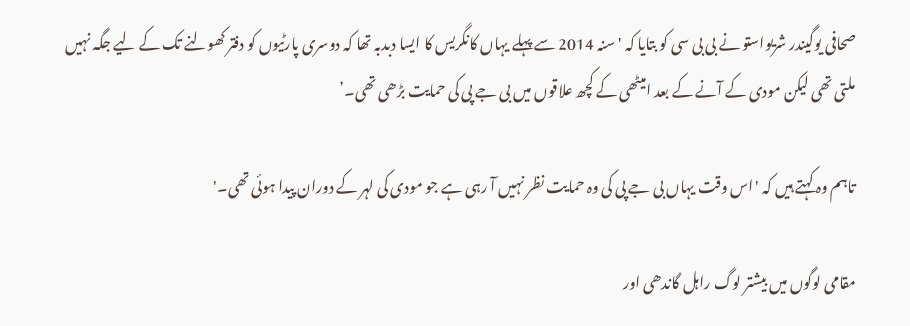صحافی یوگیندر شریواستو نے بی بی سی کو بتایا کہ ' سنہ 2014 سے پہلے یہاں کانگریس کا ایسا دبدبہ تھا کہ دوسری پارٹیوں کو دفتر کھولنے تک کے لیے جگہ نہیں ملتی تھی لیکن مودی کے آنے کے بعد امیٹھی کے کچھ علاقوں میں بی جے پی کی حمایت بڑھی تھی۔’

تاہم وہ کہتے ہیں کہ 'اس وقت یہاں بی جے پی کی وہ حمایت نظر نہیں آ رہی ہے جو مودی کی لہر کے دوران پیدا ہوئی تھی۔'

مقامی لوگوں میں بیشتر لوگ راہل گاندھی اور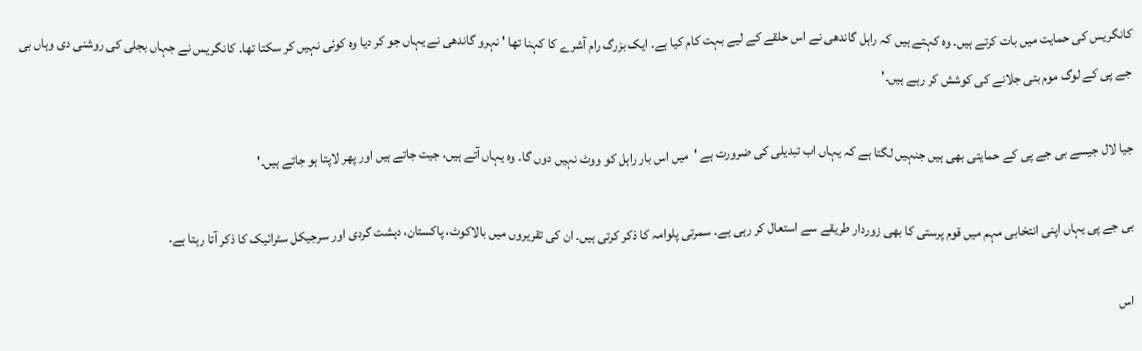کانگریس کی حمایت میں بات کرتے ہیں۔ وہ کہتے ہیں کہ راہل گاندھی نے اس حلقے کے لیے بہت کام کیا ہے۔ ایک بزرگ رام آشرے کا کہنا تھا ' نہرو گاندھی نے یہاں جو کر دیا وہ کوئی نہیں کر سکتا تھا۔ کانگریس نے جہاں بجلی کی روشنی دی وہاں بی جے پی کے لوگ موم بتی جلانے کی کوشش کر رہے ہیں۔'

جیا لال جیسے بی جے پی کے حمایتی بھی ہیں جنہیں لگتا ہے کہ یہاں اب تبدیلی کی ضرورت ہے 'میں اس بار راہل کو ووٹ نہیں دوں گا۔ وہ یہاں آتے ہیں، جیت جاتے ہیں اور پھر لاپتا ہو جاتے ہیں۔'

بی جے پی یہاں اپنی انتخابی مہم میں قوم پرستی کا بھی زوردار طریقے سے استعال کر رہی ہے۔ سمرتی پلوامہ کا ذکر کرتی ہیں۔ ان کی تقریروں میں بالاکوٹ، پاکستان، دہشت گردی اور سرجیکل سٹرائیک کا ذکر آتا رہتا ہے۔

اس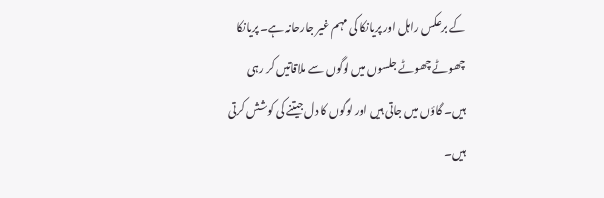کے برعکس راہل اور پریانکا کی مہم غیر جارحانہ ہے۔ پریانکا چھوٹے چھوٹے جلسوں میں لوگوں سے ملاقاتیں کر رہی ہیں۔ گاؤں میں جاتی ہیں اور لوگوں کا دل جیتنے کی کوشش کرتی ہیں۔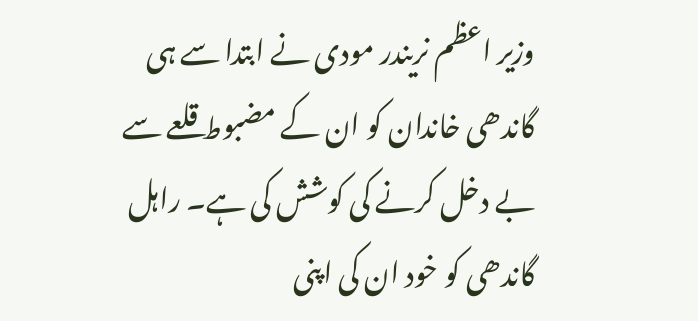وزیر اعظم نریندر مودی نے ابتدا سے ہی گاندھی خاندان کو ان کے مضبوط قلعے سے بے دخل کرنے کی کوشش کی ہے۔ راہل گاندھی کو خود ان کی اپنی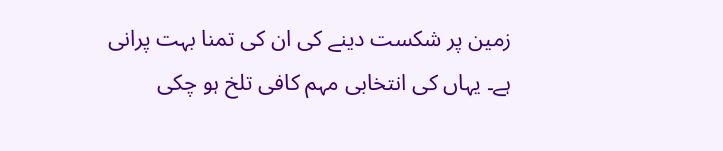زمین پر شکست دینے کی ان کی تمنا بہت پرانی ہے۔ یہاں کی انتخابی مہم کافی تلخ ہو چکی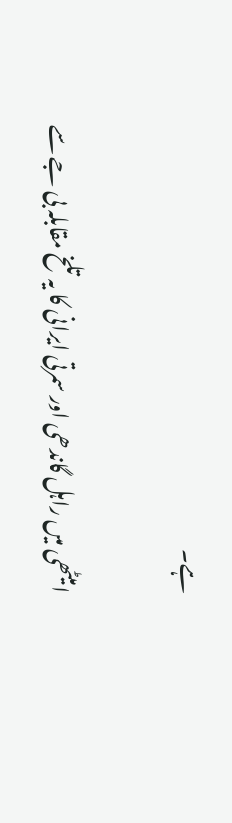ہے۔

امیٹھی میں راہل گاندھی اور سمرتی ایرانی کا یہ تلخ مقابلہ بی جے سے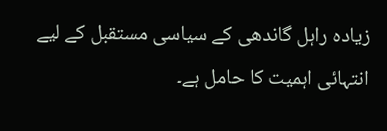زیادہ راہل گاندھی کے سیاسی مستقبل کے لیے انتہائی اہمیت کا حامل ہے۔